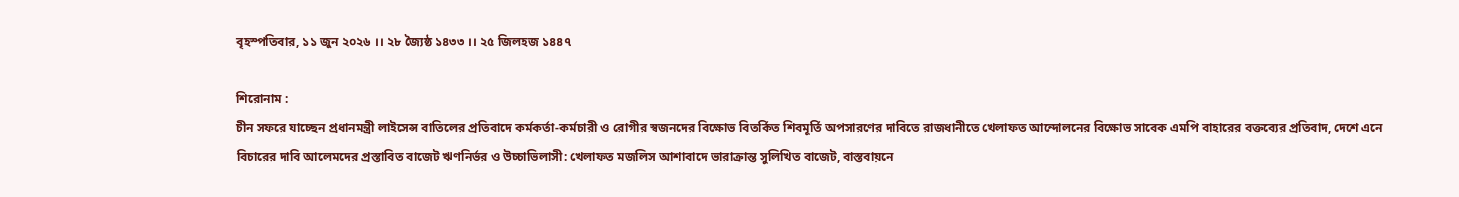বৃহস্পতিবার, ১১ জুন ২০২৬ ।। ২৮ জ্যৈষ্ঠ ১৪৩৩ ।। ২৫ জিলহজ ১৪৪৭

শিরোনাম :
চীন সফরে যাচ্ছেন প্রধানমন্ত্রী লাইসেন্স বাতিলের প্রতিবাদে কর্মকর্তা-কর্মচারী ও রোগীর স্বজনদের বিক্ষোভ বিতর্কিত শিবমূর্তি অপসারণের দাবিতে রাজধানীতে খেলাফত আন্দোলনের বিক্ষোভ সাবেক এমপি বাহারের বক্তব্যের প্রতিবাদ, দেশে এনে বিচারের দাবি আলেমদের প্রস্তাবিত বাজেট ঋণনির্ভর ও উচ্চাভিলাসী: খেলাফত মজলিস আশাবাদে ভারাক্রান্ত সুলিখিত বাজেট, বাস্তবায়নে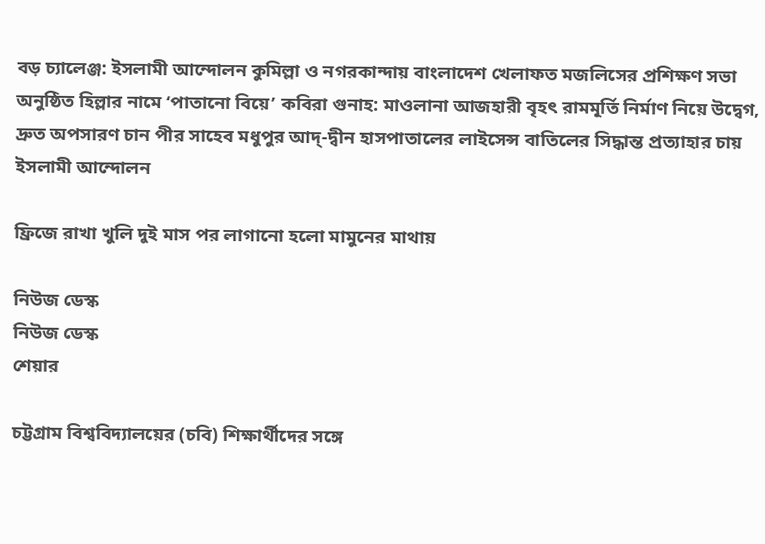বড় চ্যালেঞ্জ: ইসলামী আন্দোলন কুমিল্লা ও নগরকান্দায় বাংলাদেশ খেলাফত মজলিসের প্রশিক্ষণ সভা অনুষ্ঠিত হিল্লার নামে ‘পাতানো বিয়ে’ কবিরা গুনাহ: মাওলানা আজহারী বৃহৎ রামমূর্তি নির্মাণ নিয়ে উদ্বেগ, দ্রুত অপসারণ চান পীর সাহেব মধুপুর আদ্-দ্বীন হাসপাতালের লাইসেন্স বাতিলের সিদ্ধান্ত প্রত্যাহার চায় ইসলামী আন্দোলন

ফ্রিজে রাখা খুলি দুই মাস পর লাগানো হলো মামুনের মাথায়

নিউজ ডেস্ক
নিউজ ডেস্ক
শেয়ার

চট্টগ্রাম বিশ্ববিদ্যালয়ের (চবি) শিক্ষার্থীদের সঙ্গে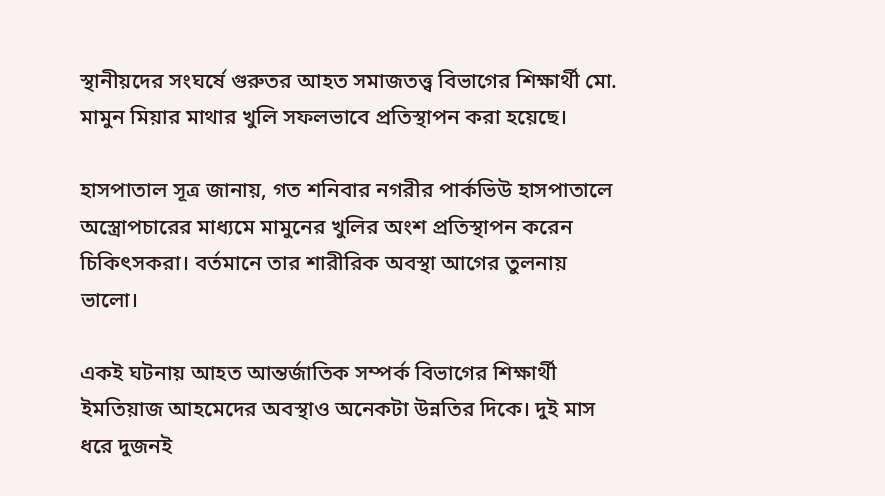স্থানীয়দের সংঘর্ষে গুরুতর আহত সমাজতত্ত্ব বিভাগের শিক্ষার্থী মো. মামুন মিয়ার মাথার খুলি সফলভাবে প্রতিস্থাপন করা হয়েছে।

হাসপাতাল সূত্র জানায়, গত শনিবার নগরীর পার্কভিউ হাসপাতালে অস্ত্রোপচারের মাধ্যমে মামুনের খুলির অংশ প্রতিস্থাপন করেন চিকিৎসকরা। বর্তমানে তার শারীরিক অবস্থা আগের তুলনায় ভালো।

একই ঘটনায় আহত আন্তর্জাতিক সম্পর্ক বিভাগের শিক্ষার্থী ইমতিয়াজ আহমেদের অবস্থাও অনেকটা উন্নতির দিকে। দুই মাস ধরে দুজনই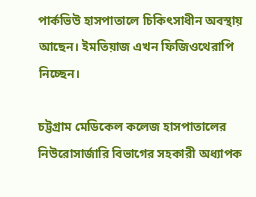পার্কভিউ হাসপাতালে চিকিৎসাধীন অবস্থায় আছেন। ইমতিয়াজ এখন ফিজিওথেরাপি নিচ্ছেন।

চট্টগ্রাম মেডিকেল কলেজ হাসপাতালের নিউরোসার্জারি বিভাগের সহকারী অধ্যাপক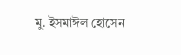মু. ইসমাঈল হোসেন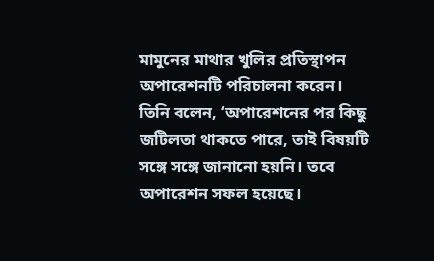মামুনের মাথার খুলির প্রতিস্থাপন অপারেশনটি পরিচালনা করেন। তিনি বলেন, ‘অপারেশনের পর কিছু জটিলতা থাকতে পারে, তাই বিষয়টি সঙ্গে সঙ্গে জানানো হয়নি। তবে অপারেশন সফল হয়েছে।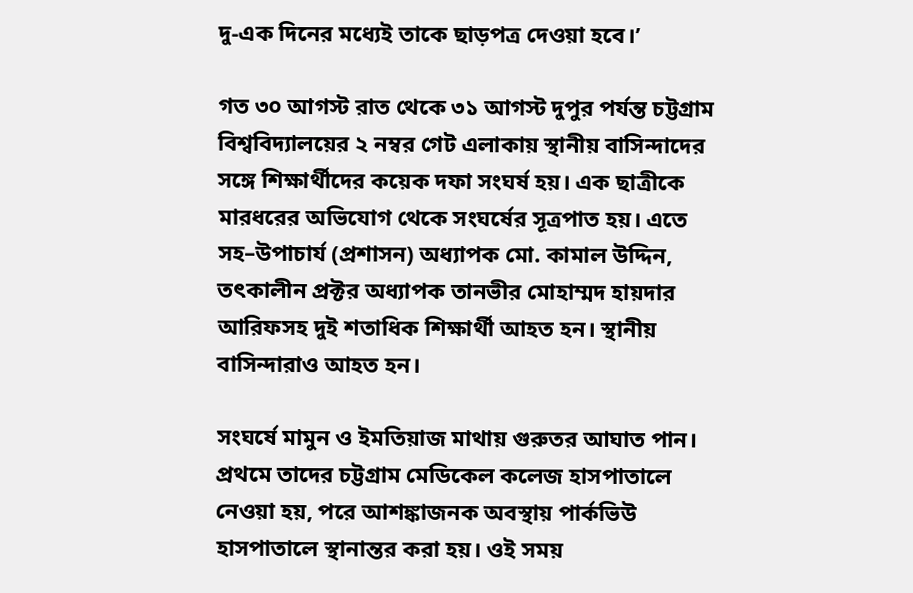দু-এক দিনের মধ্যেই তাকে ছাড়পত্র দেওয়া হবে।’

গত ৩০ আগস্ট রাত থেকে ৩১ আগস্ট দুপুর পর্যন্ত চট্টগ্রাম বিশ্ববিদ্যালয়ের ২ নম্বর গেট এলাকায় স্থানীয় বাসিন্দাদের সঙ্গে শিক্ষার্থীদের কয়েক দফা সংঘর্ষ হয়। এক ছাত্রীকে মারধরের অভিযোগ থেকে সংঘর্ষের সূত্রপাত হয়। এতে সহ–উপাচার্য (প্রশাসন) অধ্যাপক মো. কামাল উদ্দিন, তৎকালীন প্রক্টর অধ্যাপক তানভীর মোহাম্মদ হায়দার আরিফসহ দুই শতাধিক শিক্ষার্থী আহত হন। স্থানীয় বাসিন্দারাও আহত হন।

সংঘর্ষে মামুন ও ইমতিয়াজ মাথায় গুরুতর আঘাত পান। প্রথমে তাদের চট্টগ্রাম মেডিকেল কলেজ হাসপাতালে নেওয়া হয়, পরে আশঙ্কাজনক অবস্থায় পার্কভিউ হাসপাতালে স্থানান্তর করা হয়। ওই সময়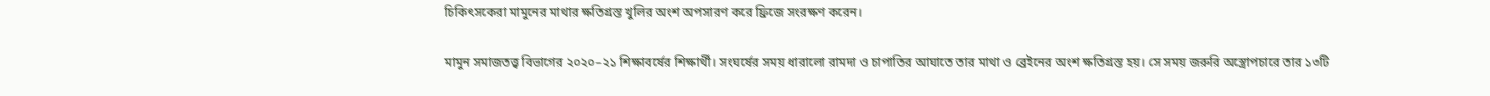চিকিৎসকেরা মামুনের মাথার ক্ষতিগ্রস্ত খুলির অংশ অপসারণ করে ফ্রিজে সংরক্ষণ করেন।

মামুন সমাজতত্ত্ব বিভাগের ২০২০–২১ শিক্ষাবর্ষের শিক্ষার্থী। সংঘর্ষের সময় ধারালো রামদা ও চাপাতির আঘাতে তার মাথা ও ব্রেইনের অংশ ক্ষতিগ্রস্ত হয়। সে সময় জরুরি অস্ত্রোপচারে তার ১৩টি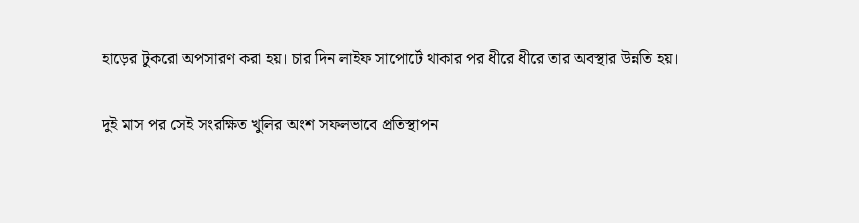হাড়ের টুকরো অপসারণ করা হয়। চার দিন লাইফ সাপোর্টে থাকার পর ধীরে ধীরে তার অবস্থার উন্নতি হয়।

দুই মাস পর সেই সংরক্ষিত খুলির অংশ সফলভাবে প্রতিস্থাপন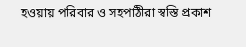হওয়ায় পরিবার ও সহপাঠীরা স্বস্তি প্রকাশ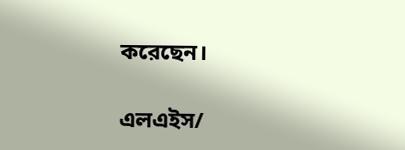করেছেন।

এলএইস/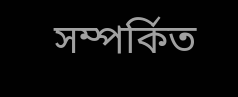সম্পর্কিত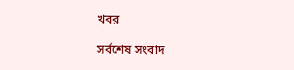খবর

সর্বশেষ সংবাদ